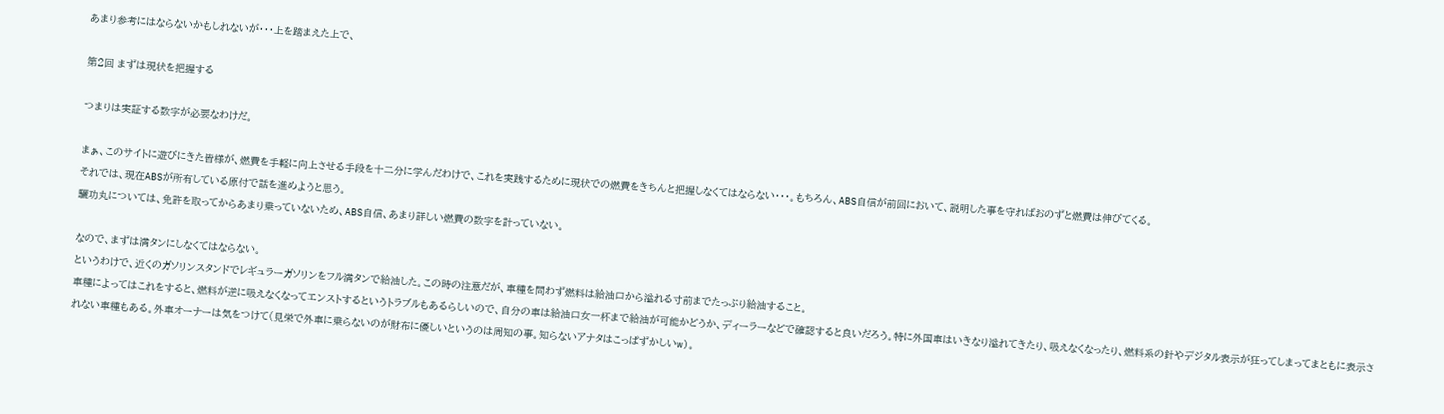あまり参考にはならないかもしれないが・・・上を踏まえた上で、

第2回 まずは現状を把握する

つまりは実証する数字が必要なわけだ。

まぁ、このサイトに遊びにきた皆様が、燃費を手軽に向上させる手段を十二分に学んだわけで、これを実践するために現状での燃費をきちんと把握しなくてはならない・・・。もちろん、ABS自信が前回において、説明した事を守ればおのずと燃費は伸びてくる。
それでは、現在ABSが所有している原付で話を進めようと思う。
驪功丸については、免許を取ってからあまり乗っていないため、ABS自信、あまり詳しい燃費の数字を計っていない。

なので、まずは満タンにしなくてはならない。
というわけで、近くのガソリンスタンドでレギュラーガソリンをフル満タンで給油した。この時の注意だが、車種を問わず燃料は給油口から溢れる寸前までたっぷり給油すること。
車種によってはこれをすると、燃料が逆に吸えなくなってエンストするというトラブルもあるらしいので、自分の車は給油口女一杯まで給油が可能かどうか、ディーラーなどで確認すると良いだろう。特に外国車はいきなり溢れてきたり、吸えなくなったり、燃料系の針やデジタル表示が狂ってしまってまともに表示されない車種もある。外車オーナーは気をつけて(見栄で外車に乗らないのが財布に優しいというのは周知の事。知らないアナタはこっぱずかしいw)。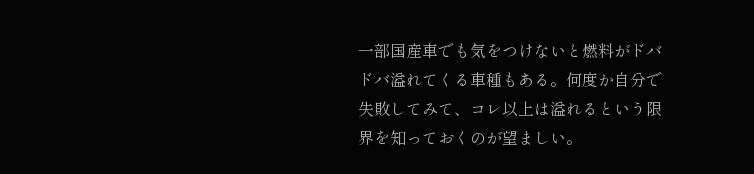一部国産車でも気をつけないと燃料がドバドバ溢れてくる車種もある。何度か自分で失敗してみて、コレ以上は溢れるという限界を知っておくのが望ましい。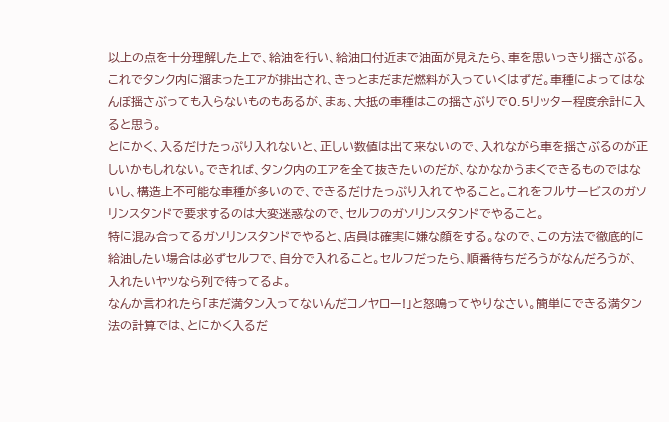以上の点を十分理解した上で、給油を行い、給油口付近まで油面が見えたら、車を思いっきり揺さぶる。これでタンク内に溜まったエアが排出され、きっとまだまだ燃料が入っていくはずだ。車種によってはなんぼ揺さぶっても入らないものもあるが、まぁ、大抵の車種はこの揺さぶりで0.5リッター程度余計に入ると思う。
とにかく、入るだけたっぷり入れないと、正しい数値は出て来ないので、入れながら車を揺さぶるのが正しいかもしれない。できれば、タンク内のエアを全て抜きたいのだが、なかなかうまくできるものではないし、構造上不可能な車種が多いので、できるだけたっぷり入れてやること。これをフルサービスのガソリンスタンドで要求するのは大変迷惑なので、セルフのガソリンスタンドでやること。
特に混み合ってるガソリンスタンドでやると、店員は確実に嫌な顔をする。なので、この方法で徹底的に給油したい場合は必ずセルフで、自分で入れること。セルフだったら、順番待ちだろうがなんだろうが、入れたいヤツなら列で待ってるよ。
なんか言われたら「まだ満タン入ってないんだコノヤロー!」と怒鳴ってやりなさい。簡単にできる満タン法の計算では、とにかく入るだ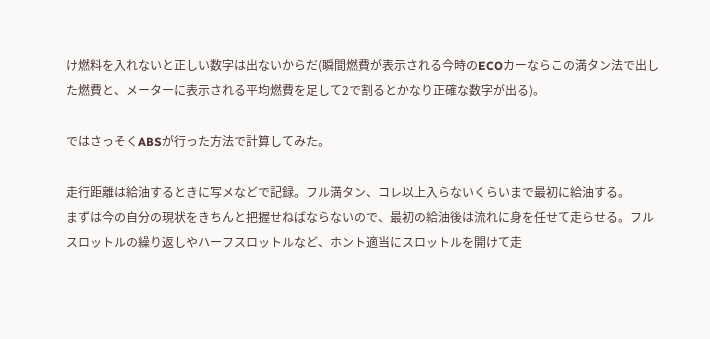け燃料を入れないと正しい数字は出ないからだ(瞬間燃費が表示される今時のECOカーならこの満タン法で出した燃費と、メーターに表示される平均燃費を足して2で割るとかなり正確な数字が出る)。

ではさっそくABSが行った方法で計算してみた。

走行距離は給油するときに写メなどで記録。フル満タン、コレ以上入らないくらいまで最初に給油する。
まずは今の自分の現状をきちんと把握せねばならないので、最初の給油後は流れに身を任せて走らせる。フルスロットルの繰り返しやハーフスロットルなど、ホント適当にスロットルを開けて走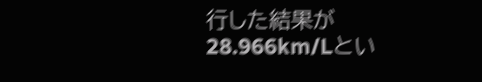行した結果が28.966km/Lとい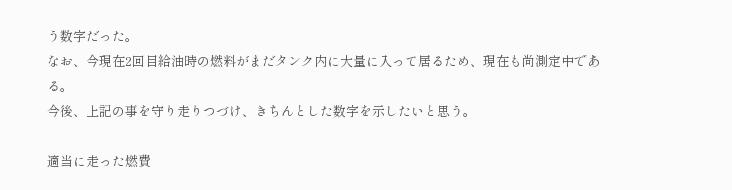う数字だった。
なお、今現在2回目給油時の燃料がまだタンク内に大量に入って居るため、現在も尚測定中である。
今後、上記の事を守り走りつづけ、きちんとした数字を示したいと思う。

適当に走った燃費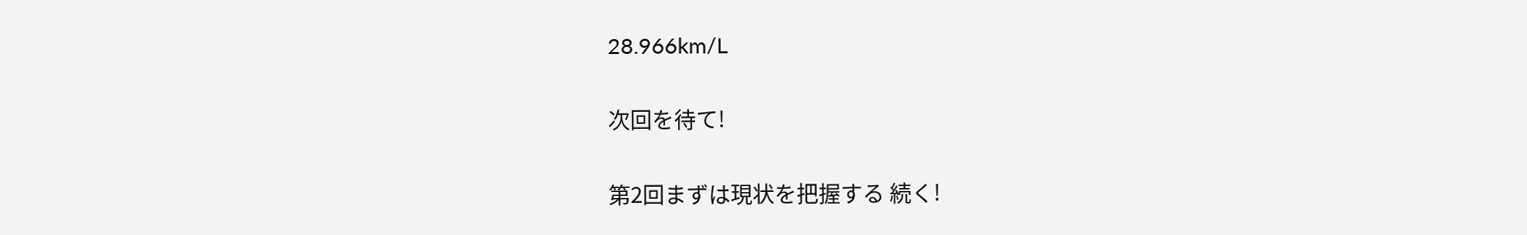28.966km/L

次回を待て!

第2回まずは現状を把握する 続く!